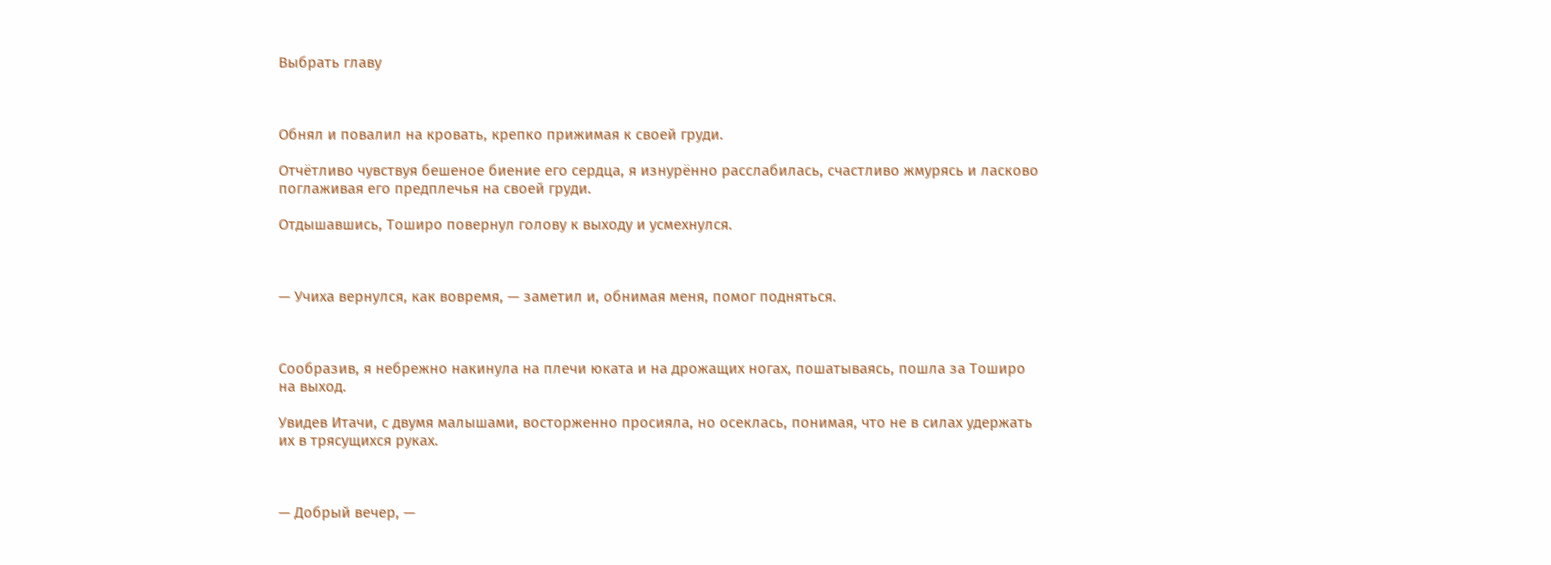Выбрать главу



Обнял и повалил на кровать, крепко прижимая к своей груди.

Отчётливо чувствуя бешеное биение его сердца, я изнурённо расслабилась, счастливо жмурясь и ласково поглаживая его предплечья на своей груди.

Отдышавшись, Тоширо повернул голову к выходу и усмехнулся.



— Учиха вернулся, как вовремя, — заметил и, обнимая меня, помог подняться.



Сообразив, я небрежно накинула на плечи юката и на дрожащих ногах, пошатываясь, пошла за Тоширо на выход.

Увидев Итачи, с двумя малышами, восторженно просияла, но осеклась, понимая, что не в силах удержать их в трясущихся руках.



— Добрый вечер, —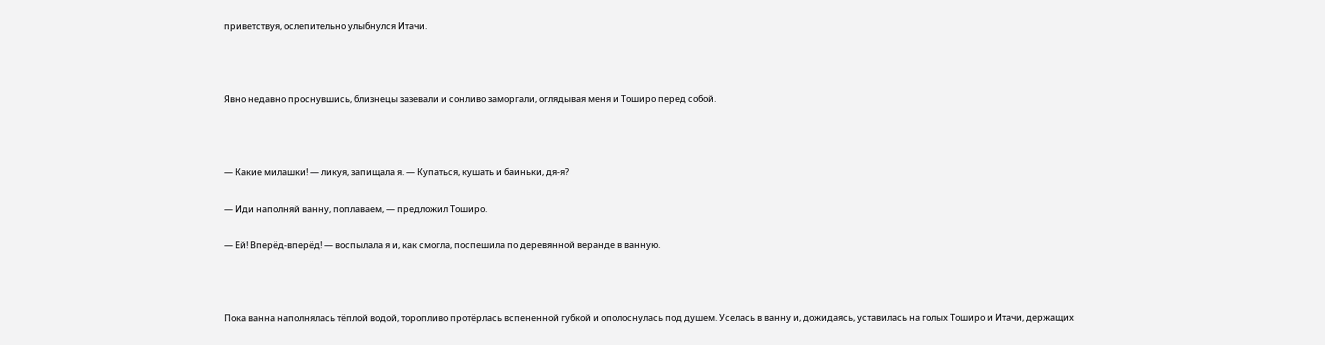приветствуя, ослепительно улыбнулся Итачи.



Явно недавно проснувшись, близнецы зазевали и сонливо заморгали, оглядывая меня и Тоширо перед собой.



— Какие милашки! — ликуя, запищала я. — Купаться, кушать и баиньки, дя-я?

— Иди наполняй ванну, поплаваем, — предложил Тоширо.

— Ей! Вперёд-вперёд! — воспылала я и, как смогла, поспешила по деревянной веранде в ванную.



Пока ванна наполнялась тёплой водой, торопливо протёрлась вспененной губкой и ополоснулась под душем. Уселась в ванну и, дожидаясь, уставилась на голых Тоширо и Итачи, держащих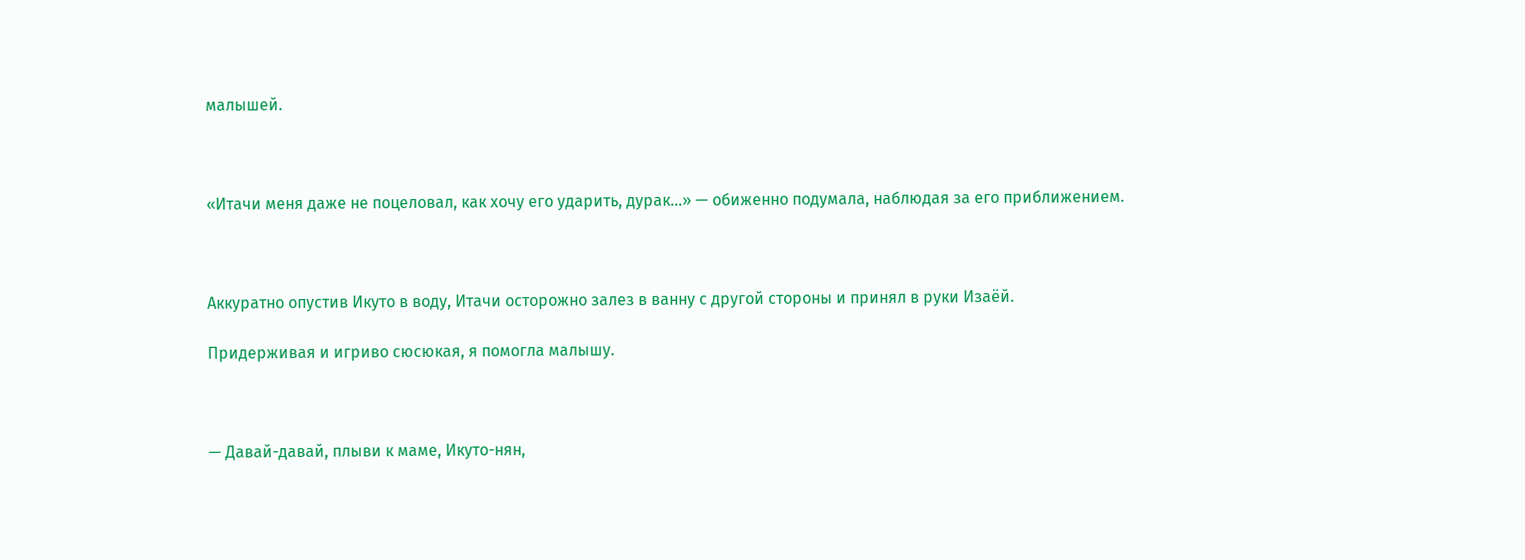малышей.



«Итачи меня даже не поцеловал, как хочу его ударить, дурак…» — обиженно подумала, наблюдая за его приближением.



Аккуратно опустив Икуто в воду, Итачи осторожно залез в ванну с другой стороны и принял в руки Изаёй.

Придерживая и игриво сюсюкая, я помогла малышу.



— Давай-давай, плыви к маме, Икуто-нян,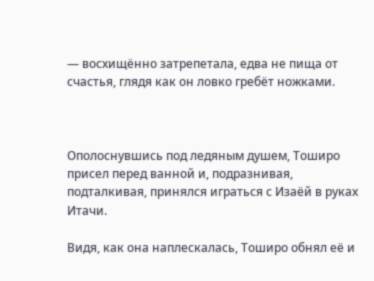— восхищённо затрепетала, едва не пища от счастья, глядя как он ловко гребёт ножками.



Ополоснувшись под ледяным душем, Тоширо присел перед ванной и, подразнивая, подталкивая, принялся играться с Изаёй в руках Итачи.

Видя, как она наплескалась, Тоширо обнял её и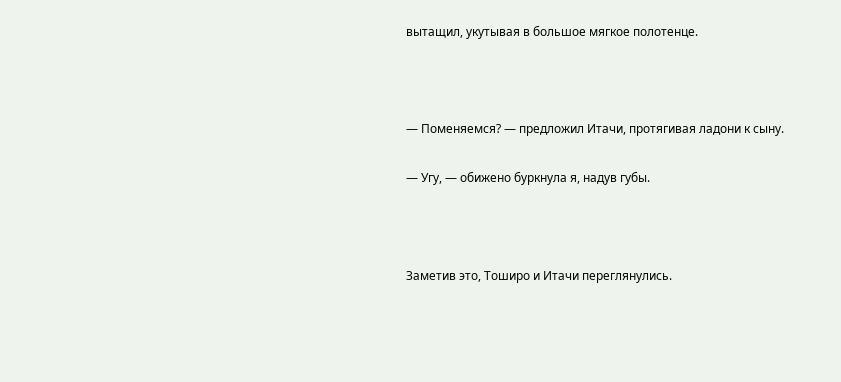вытащил, укутывая в большое мягкое полотенце.



— Поменяемся? — предложил Итачи, протягивая ладони к сыну.

— Угу, — обижено буркнула я, надув губы.



Заметив это, Тоширо и Итачи переглянулись.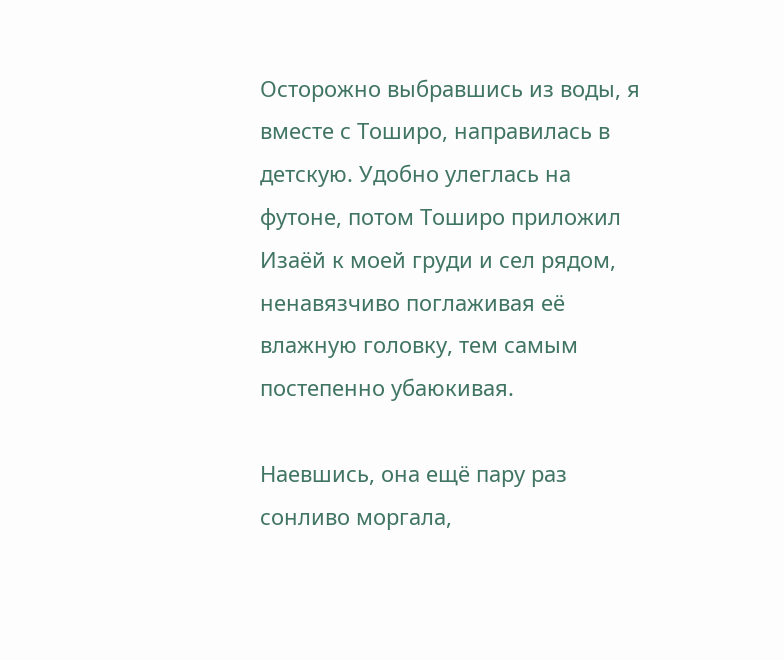Осторожно выбравшись из воды, я вместе с Тоширо, направилась в детскую. Удобно улеглась на футоне, потом Тоширо приложил Изаёй к моей груди и сел рядом, ненавязчиво поглаживая её влажную головку, тем самым постепенно убаюкивая.

Наевшись, она ещё пару раз сонливо моргала,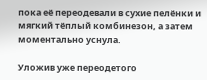пока её переодевали в сухие пелёнки и мягкий тёплый комбинезон, а затем моментально уснула.

Уложив уже переодетого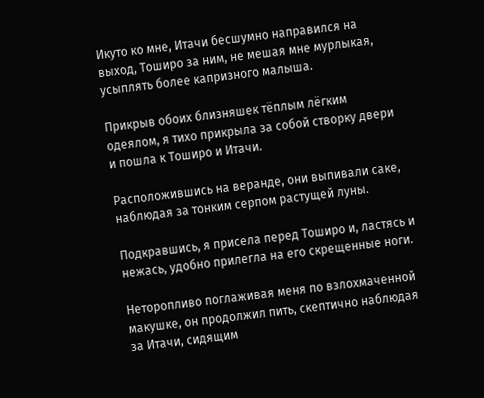Икуто ко мне, Итачи бесшумно направился на выход, Тоширо за ним, не мешая мне мурлыкая, усыплять более капризного малыша.

Прикрыв обоих близняшек тёплым лёгким одеялом, я тихо прикрыла за собой створку двери и пошла к Тоширо и Итачи.

Расположившись на веранде, они выпивали саке, наблюдая за тонким серпом растущей луны.

Подкравшись, я присела перед Тоширо и, ластясь и нежась, удобно прилегла на его скрещенные ноги.

Неторопливо поглаживая меня по взлохмаченной макушке, он продолжил пить, скептично наблюдая за Итачи, сидящим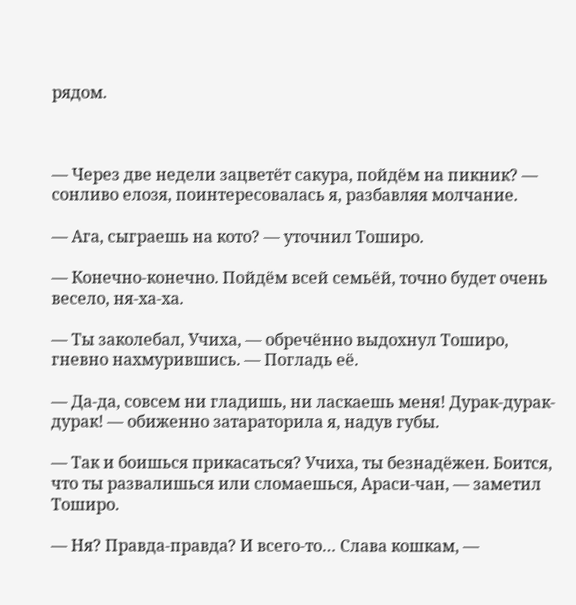рядом.



— Через две недели зацветёт сакура, пойдём на пикник? — сонливо елозя, поинтересовалась я, разбавляя молчание.

— Ага, сыграешь на кото? — уточнил Тоширо.

— Конечно-конечно. Пойдём всей семьёй, точно будет очень весело, ня-ха-ха.

— Ты заколебал, Учиха, — обречённо выдохнул Тоширо, гневно нахмурившись. — Погладь её.

— Да-да, совсем ни гладишь, ни ласкаешь меня! Дурак-дурак-дурак! — обиженно затараторила я, надув губы.

— Так и боишься прикасаться? Учиха, ты безнадёжен. Боится, что ты развалишься или сломаешься, Араси-чан, — заметил Тоширо.

— Ня? Правда-правда? И всего-то… Слава кошкам, —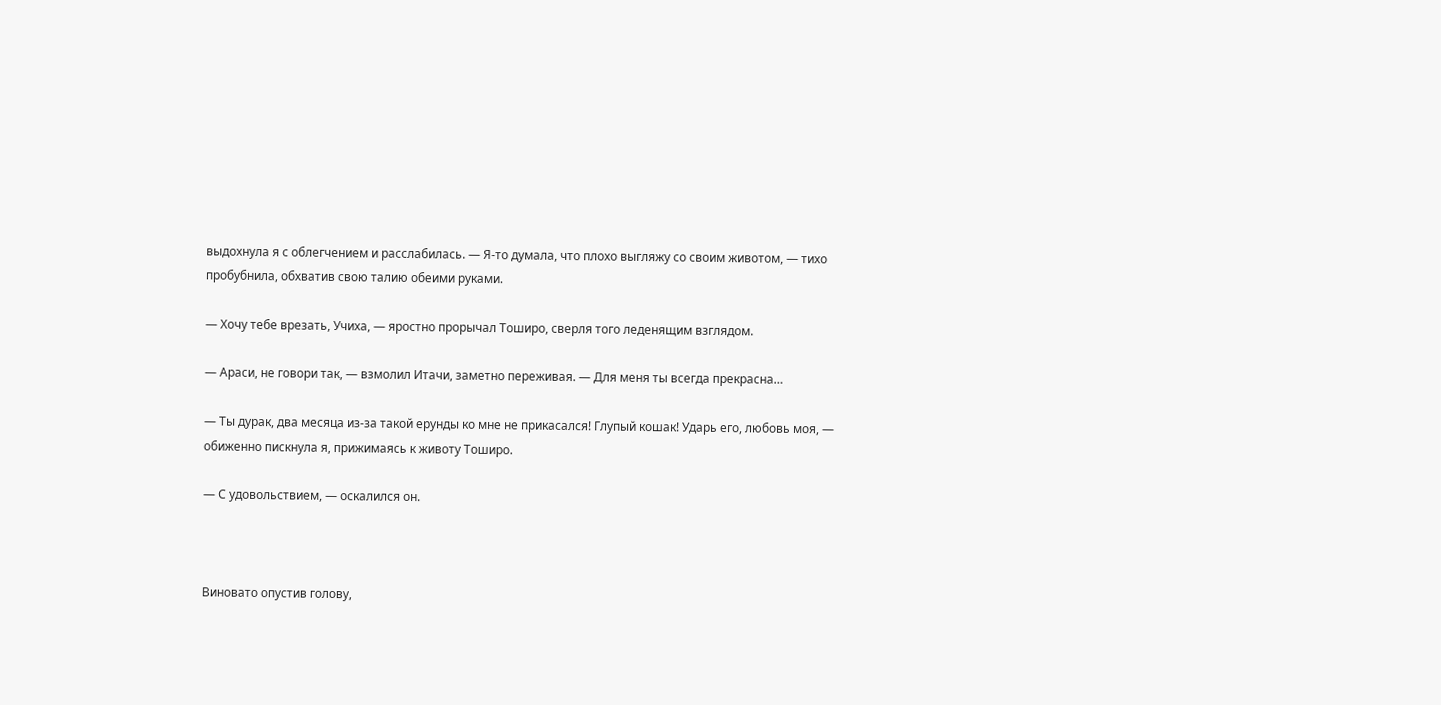выдохнула я с облегчением и расслабилась. — Я-то думала, что плохо выгляжу со своим животом, — тихо пробубнила, обхватив свою талию обеими руками.

— Хочу тебе врезать, Учиха, — яростно прорычал Тоширо, сверля того леденящим взглядом.

— Араси, не говори так, — взмолил Итачи, заметно переживая. — Для меня ты всегда прекрасна…

— Ты дурак, два месяца из-за такой ерунды ко мне не прикасался! Глупый кошак! Ударь его, любовь моя, — обиженно пискнула я, прижимаясь к животу Тоширо.

— С удовольствием, — оскалился он.



Виновато опустив голову,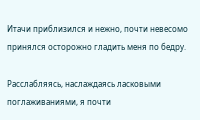Итачи приблизился и нежно, почти невесомо принялся осторожно гладить меня по бедру.

Расслабляясь, наслаждаясь ласковыми поглаживаниями, я почти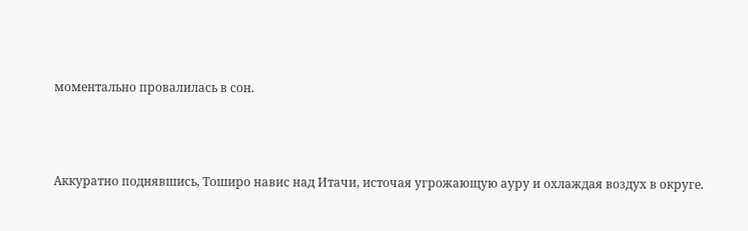моментально провалилась в сон.



Аккуратно поднявшись, Тоширо навис над Итачи, источая угрожающую ауру и охлаждая воздух в округе.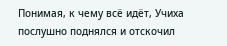Понимая, к чему всё идёт, Учиха послушно поднялся и отскочил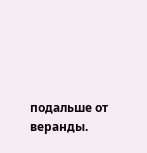подальше от веранды.